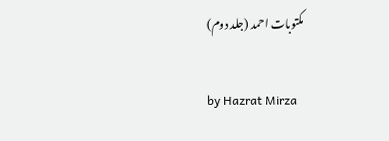مکتوبات احمد (جلد دوم)

by Hazrat Mirza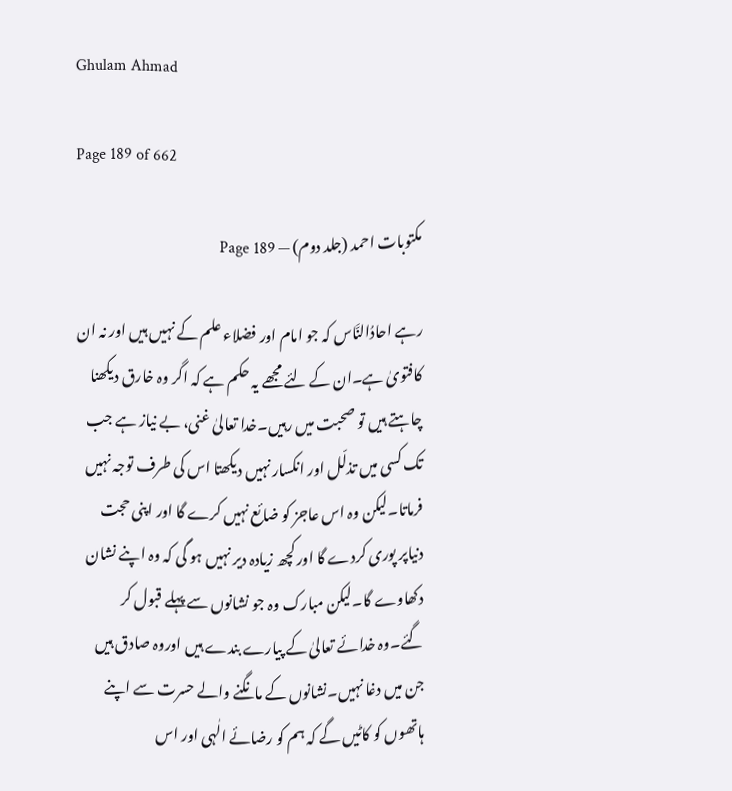Ghulam Ahmad

Page 189 of 662

مکتوبات احمد (جلد دوم) — Page 189

رہے احادُالنَّاس کہ جو امام اور فضلاء علم کے نہیں ہیں اور نہ ان کافتویٰ ہے۔ان کے لئے مجھے یہ حکم ہے کہ اگر وہ خارق دیکھنا چاہتے ہیں تو صحبت میں رہیں۔خدا تعالیٰ غنی، بے نیاز ہے جب تک کسی میں تذلّل اور انکسار نہیں دیکھتا اس کی طرف توجہ نہیں فرماتا۔لیکن وہ اس عاجز کو ضائع نہیں کرے گا اور اپنی حجت دنیاپر پوری کردے گا اور کچھ زیادہ دیر نہیں ہو گی کہ وہ اپنے نشان دکھاوے گا۔لیکن مبارک وہ جو نشانوں سے پہلے قبول کر گئے۔وہ خدائے تعالیٰ کے پیارے بندے ہیں اوروہ صادق ہیں جن میں دغا نہیں۔نشانوں کے مانگنے والے حسرت سے اپنے ہاتھوں کو کاٹیں گے کہ ہم کو رضائے الٰہی اور اس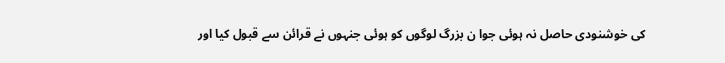کی خوشنودی حاصل نہ ہوئی جوا ن بزرگ لوگوں کو ہوئی جنہوں نے قرائن سے قبول کیا اور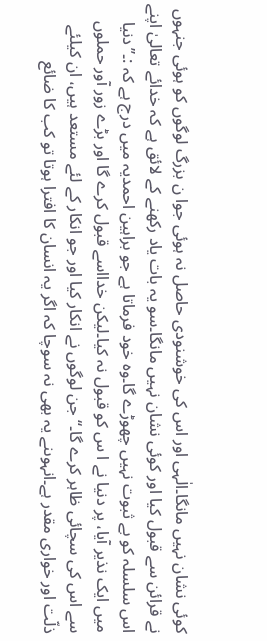کوئی نشان نہیں مانگا۔الٰہی اور اس کی خوشنودی حاصل نہ ہوئی جوا ن بزرگ لوگوں کو ہوئی جنہوں نے قرائن سے قبول کیا اور کوئی نشان نہیں مانگا۔سو یہ بات یاد رکھنے کے لائق ہے کہ خدائے تعالیٰ اپنے اس سلسلہ کو بے ثبوت نہیں چھوڑے گا۔وہ خود فرماتا ہے جو براہین احمدیہ میں درج ہے کہ :۔’’دنیا میں ایک نذیر آیا، پر دنیا نے ا س کو قبول نہ کیا۔لیکن خدااسے قبول کرے گا اور بڑے زور آور حملوں سے اس کی سچائی ظاہر کرے گا۔‘‘ جن لوگوں نے انکار کیا اور جو انکار کے لئے مستعد ہیں، ان کیلئے ذلّت اور خواری مقدر ہے۔انہوںنے یہ بھی نہ سوچا کہ اگر یہ انسان کا افترا ہوتا تو کب کا ضائع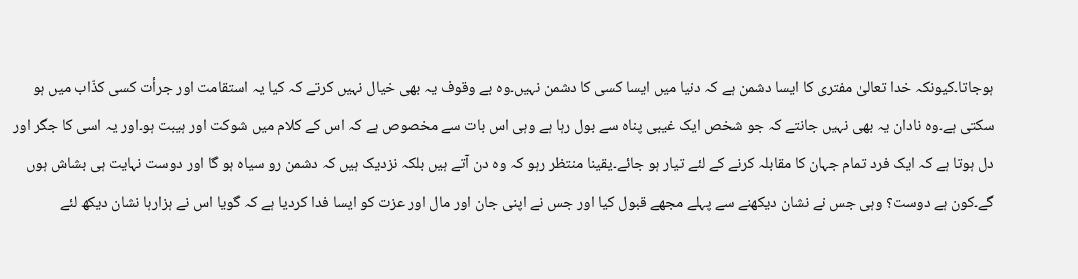ہوجاتا۔کیونکہ خدا تعالیٰ مفتری کا ایسا دشمن ہے کہ دنیا میں ایسا کسی کا دشمن نہیں۔وہ بے وقوف یہ بھی خیال نہیں کرتے کہ کیا یہ استقامت اور جرأت کسی کذّاب میں ہو سکتی ہے۔وہ نادان یہ بھی نہیں جانتے کہ جو شخص ایک غیبی پناہ سے بول رہا ہے وہی اس بات سے مخصوص ہے کہ اس کے کلام میں شوکت اور ہیبت ہو۔اور یہ اسی کا جگر اور دل ہوتا ہے کہ ایک فرد تمام جہان کا مقابلہ کرنے کے لئے تیار ہو جائے۔یقینا منتظر رہو کہ وہ دن آتے ہیں بلکہ نزدیک ہیں کہ دشمن رو سیاہ ہو گا اور دوست نہایت ہی بشاش ہوں گے۔کون ہے دوست؟ وہی جس نے نشان دیکھنے سے پہلے مجھے قبول کیا اور جس نے اپنی جان اور مال اور عزت کو ایسا فدا کردیا ہے کہ گویا اس نے ہزارہا نشان دیکھ لئے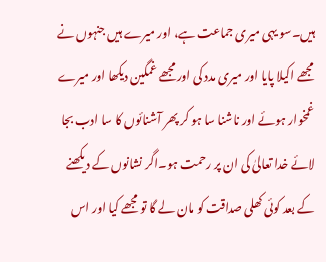ہیں۔سو یہی میری جماعت ہے، اور میرے ہیں جنہوں نے مجھے اکیلا پایا اور میری مدد کی اور مجھے غمگین دیکھا اور میرے غمخوار ہوئے اور ناشنا سا ہو کر پھر آشنائوں کا سا ادب بجا لائے خدا تعالیٰ کی ان پر رحمت ہو۔اگر نشانوں کے دیکھنے کے بعد کوئی کھلی صداقت کو مان لے گا تو مجھے کیا اور اس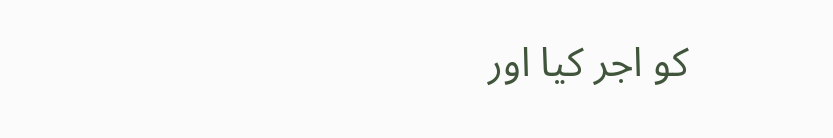کو اجر کیا اور